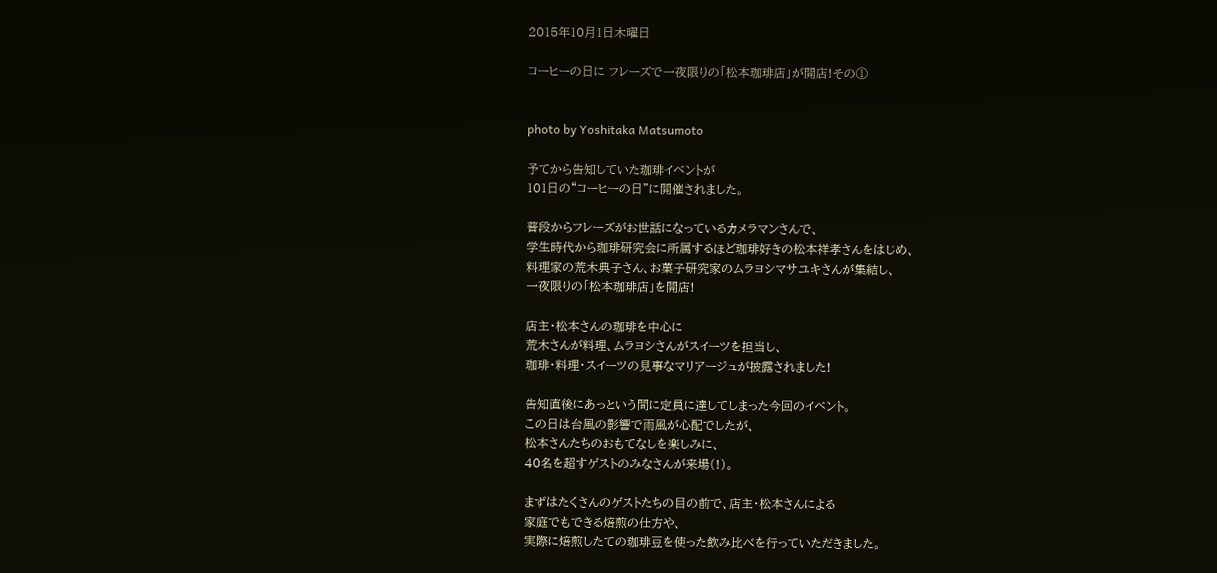2015年10月1日木曜日

コーヒーの日に フレーズで一夜限りの「松本珈琲店」が開店!その①


photo by Yoshitaka Matsumoto

予てから告知していた珈琲イベントが
101日の“コーヒーの日”に開催されました。

普段からフレーズがお世話になっているカメラマンさんで、
学生時代から珈琲研究会に所属するほど珈琲好きの松本祥孝さんをはじめ、
料理家の荒木典子さん、お菓子研究家のムラヨシマサユキさんが集結し、
一夜限りの「松本珈琲店」を開店!

店主・松本さんの珈琲を中心に
荒木さんが料理、ムラヨシさんがスイーツを担当し、
珈琲・料理・スイーツの見事なマリアージュが披露されました!

告知直後にあっという間に定員に達してしまった今回のイベント。
この日は台風の影響で雨風が心配でしたが、
松本さんたちのおもてなしを楽しみに、
40名を超すゲストのみなさんが来場(!)。

まずはたくさんのゲストたちの目の前で、店主・松本さんによる
家庭でもできる焙煎の仕方や、
実際に焙煎したての珈琲豆を使った飲み比べを行っていただきました。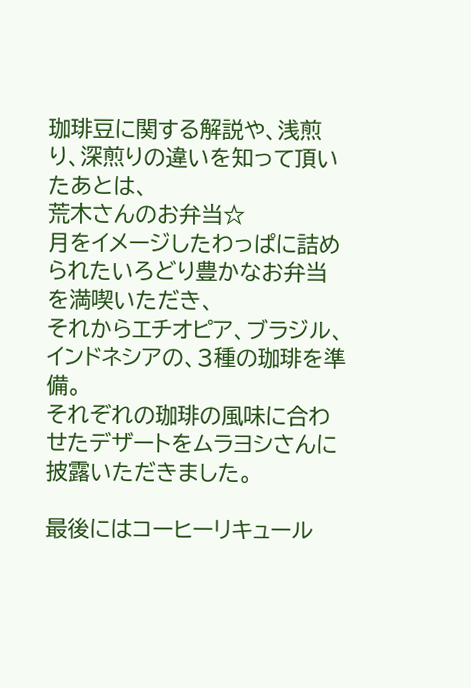珈琲豆に関する解説や、浅煎り、深煎りの違いを知って頂いたあとは、
荒木さんのお弁当☆
月をイメージしたわっぱに詰められたいろどり豊かなお弁当を満喫いただき、
それからエチオピア、ブラジル、インドネシアの、3種の珈琲を準備。
それぞれの珈琲の風味に合わせたデザートをムラヨシさんに披露いただきました。

最後にはコーヒーリキュール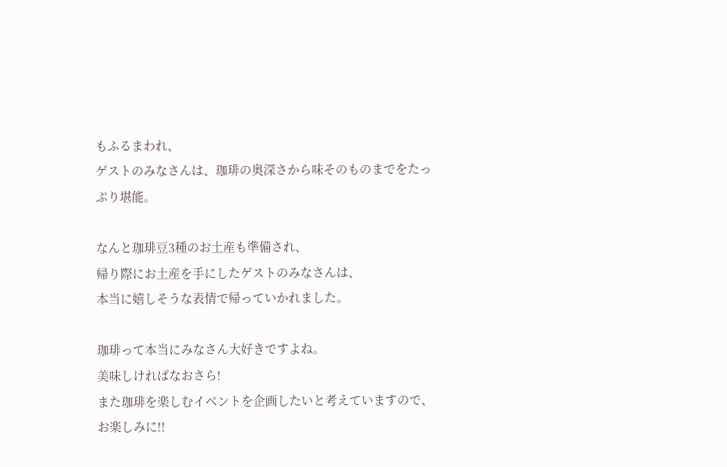もふるまわれ、
ゲストのみなさんは、珈琲の奥深さから味そのものまでをたっぷり堪能。

なんと珈琲豆3種のお土産も準備され、
帰り際にお土産を手にしたゲストのみなさんは、
本当に嬉しそうな表情で帰っていかれました。

珈琲って本当にみなさん大好きですよね。
美味しければなおさら!
また珈琲を楽しむイベントを企画したいと考えていますので、お楽しみに!!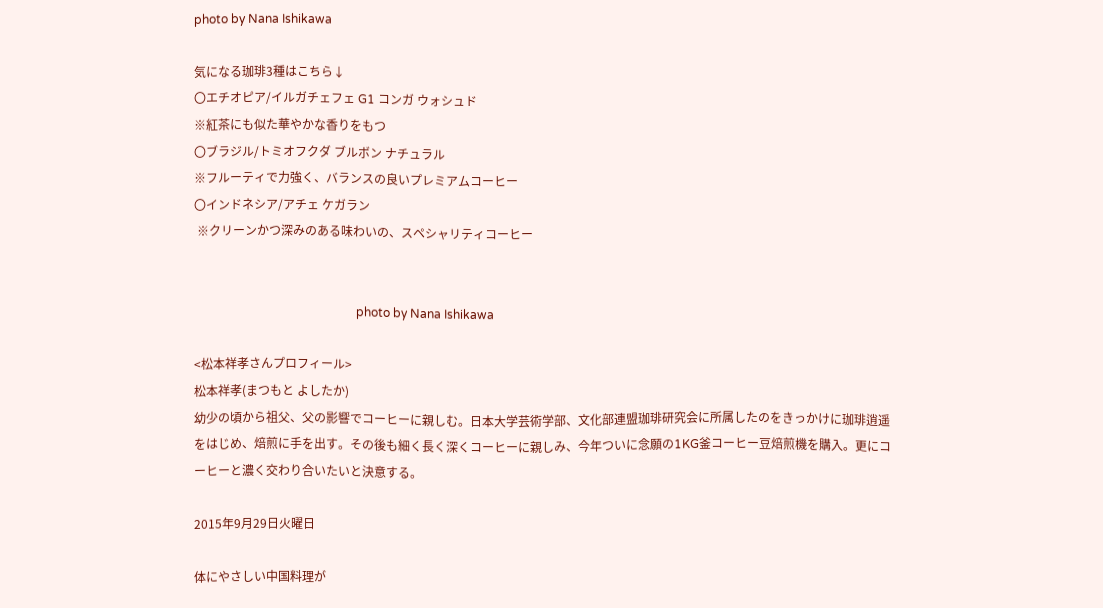photo by Nana Ishikawa

気になる珈琲3種はこちら↓
〇エチオピア/イルガチェフェ G1 コンガ ウォシュド
※紅茶にも似た華やかな香りをもつ
〇ブラジル/トミオフクダ ブルボン ナチュラル
※フルーティで力強く、バランスの良いプレミアムコーヒー
〇インドネシア/アチェ ケガラン
 ※クリーンかつ深みのある味わいの、スペシャリティコーヒー


                                                      photo by Nana Ishikawa

<松本祥孝さんプロフィール>
松本祥孝(まつもと よしたか)
幼少の頃から祖父、父の影響でコーヒーに親しむ。日本大学芸術学部、文化部連盟珈琲研究会に所属したのをきっかけに珈琲逍遥をはじめ、焙煎に手を出す。その後も細く長く深くコーヒーに親しみ、今年ついに念願の1KG釜コーヒー豆焙煎機を購入。更にコーヒーと濃く交わり合いたいと決意する。

2015年9月29日火曜日

体にやさしい中国料理が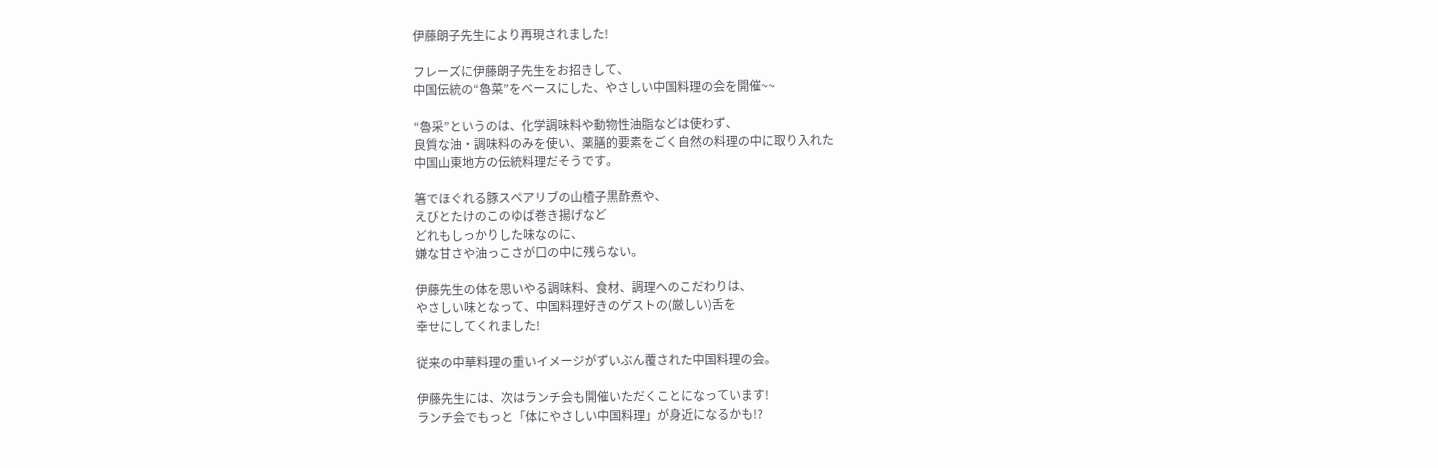伊藤朗子先生により再現されました!

フレーズに伊藤朗子先生をお招きして、
中国伝統の“魯菜”をベースにした、やさしい中国料理の会を開催~~

“魯采”というのは、化学調味料や動物性油脂などは使わず、
良質な油・調味料のみを使い、薬膳的要素をごく自然の料理の中に取り入れた
中国山東地方の伝統料理だそうです。

箸でほぐれる豚スペアリブの山楂子黒酢煮や、
えびとたけのこのゆば巻き揚げなど
どれもしっかりした味なのに、
嫌な甘さや油っこさが口の中に残らない。

伊藤先生の体を思いやる調味料、食材、調理へのこだわりは、
やさしい味となって、中国料理好きのゲストの(厳しい)舌を
幸せにしてくれました!

従来の中華料理の重いイメージがずいぶん覆された中国料理の会。

伊藤先生には、次はランチ会も開催いただくことになっています!
ランチ会でもっと「体にやさしい中国料理」が身近になるかも!?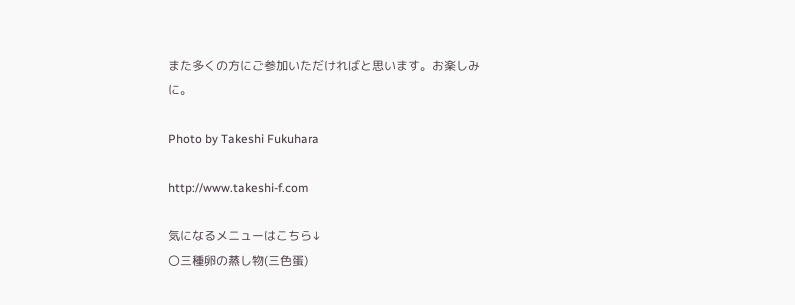また多くの方にご参加いただければと思います。お楽しみに。

Photo by Takeshi Fukuhara

http://www.takeshi-f.com

気になるメニューはこちら↓
〇三種卵の蒸し物(三色蛋)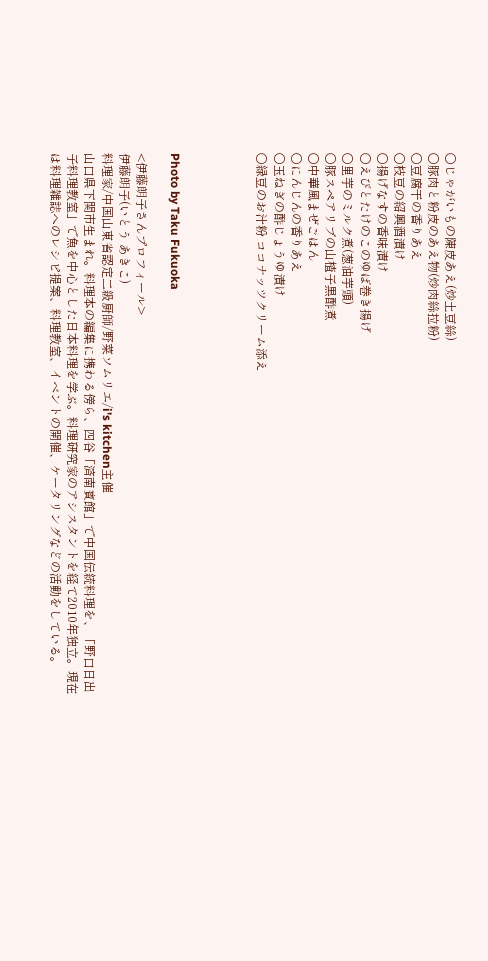〇じゃがいもの陳皮あえ(炒土豆絲)
〇豚肉と粉皮のあえ物(炒肉絲拉粉)
〇豆腐干の香りあえ
〇枝豆の紹興酒漬け
〇揚げなすの香味漬け
〇えびとたけのこのゆば巻き揚げ
〇里芋のミルク煮(葱油芋頭)
〇豚スペアリブの山楂子黒酢煮
〇中華風まぜごはん
〇にんじんの香りあえ
〇玉ねぎの酢じょうゆ漬け
〇緑豆のお汁粉 ココナッツクリーム添え




Photo by Taku Fukuoka

<伊藤朗子さんプロフィール>
伊藤朗子(いとう あきこ)
料理家/中国山東省認定二級厨師/野菜ソムリエ/i's kitchen主催
山口県下関市生まれ。料理本の編集に携わる傍ら、四谷「済南賓館」で中国伝統料理を、「野口日出子料理教室」で魚を中心とした日本料理を学ぶ。料理研究家のアシスタントを経て2010年独立。現在は料理雑誌へのレシピ提案、料理教室、イベントの開催、ケータリングなどの活動をしている。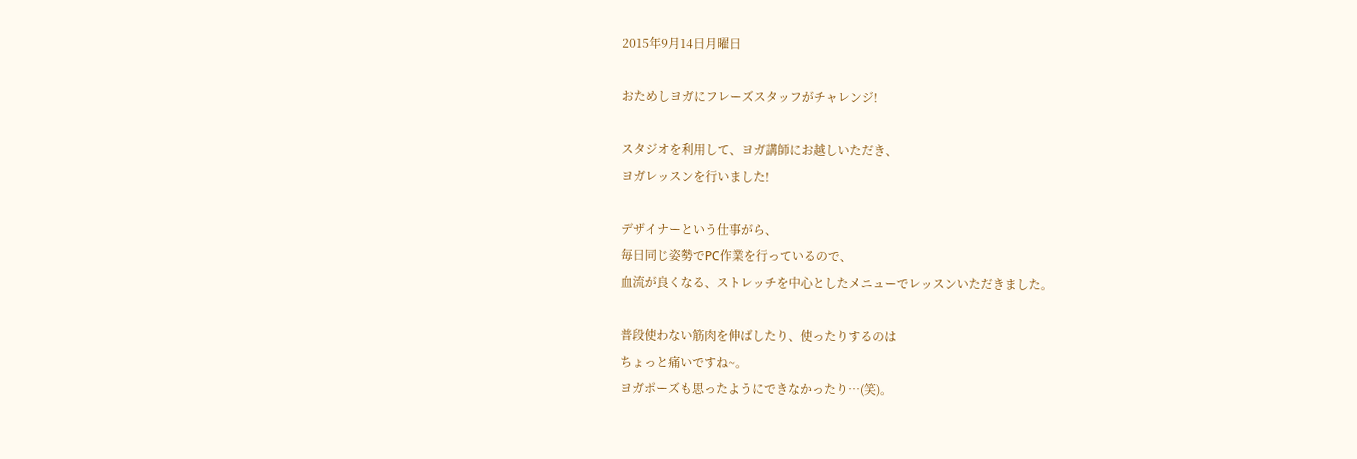2015年9月14日月曜日

おためしヨガにフレーズスタッフがチャレンジ!

スタジオを利用して、ヨガ講師にお越しいただき、
ヨガレッスンを行いました!

デザイナーという仕事がら、
毎日同じ姿勢でPC作業を行っているので、
血流が良くなる、ストレッチを中心としたメニューでレッスンいただきました。

普段使わない筋肉を伸ばしたり、使ったりするのは
ちょっと痛いですね~。
ヨガポーズも思ったようにできなかったり…(笑)。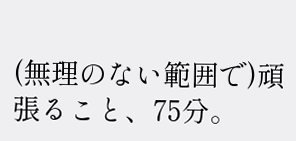(無理のない範囲で)頑張ること、75分。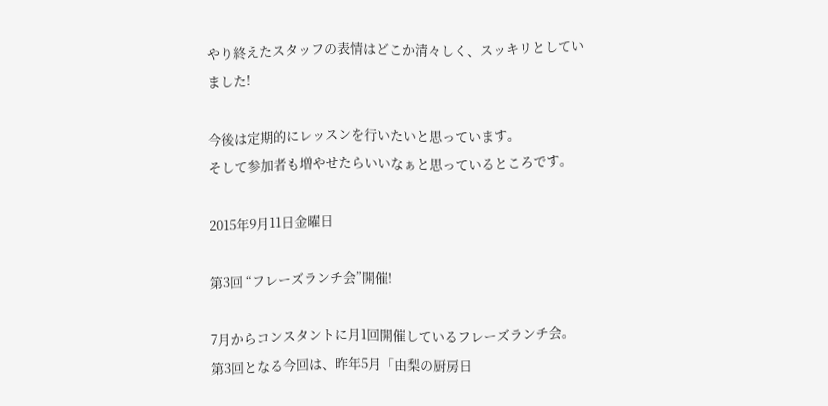やり終えたスタッフの表情はどこか清々しく、スッキリとしていました!

今後は定期的にレッスンを行いたいと思っています。
そして参加者も増やせたらいいなぁと思っているところです。

2015年9月11日金曜日

第3回 “フレーズランチ会”開催!

7月からコンスタントに月1回開催しているフレーズランチ会。
第3回となる今回は、昨年5月「由梨の厨房日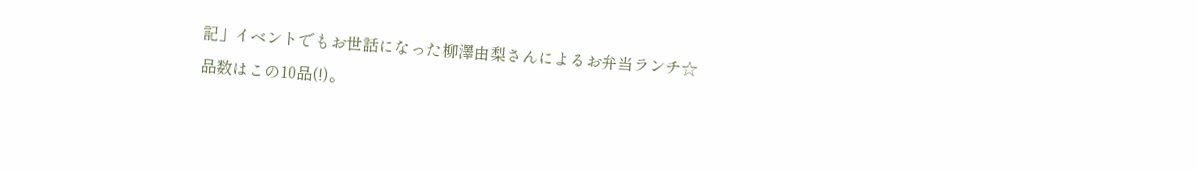記」イベントでもお世話になった柳澤由梨さんによるお弁当ランチ☆
品数はこの10品(!)。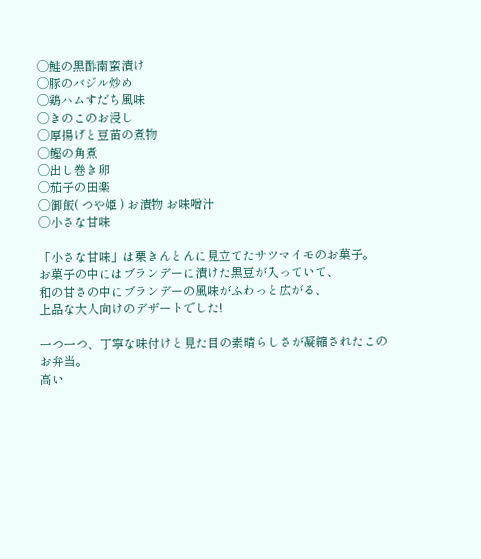◯鮭の黒酢南蛮漬け
◯豚のバジル炒め
◯鶏ハムすだち風味
◯きのこのお浸し
◯厚揚げと豆苗の煮物
◯鰹の角煮
◯出し巻き卵
◯茄子の田楽
◯御飯( つや姫 ) お漬物 お味噌汁
◯小さな甘味

「小さな甘味」は栗きんとんに見立てたサツマイモのお菓子。
お菓子の中にはブランデーに漬けた黒豆が入っていて、
和の甘さの中にブランデーの風味がふわっと広がる、
上品な大人向けのデザートでした!

一つ一つ、丁寧な味付けと見た目の素晴らしさが凝縮されたこのお弁当。
高い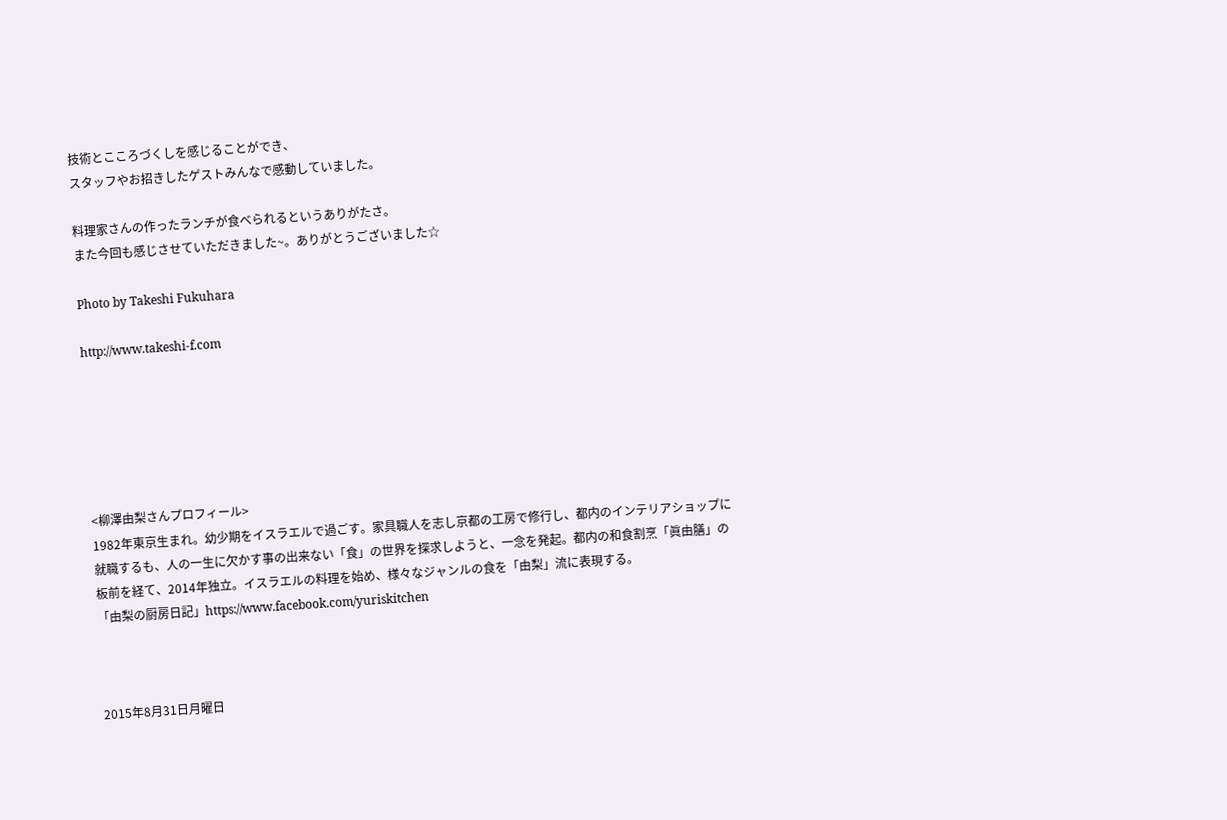技術とこころづくしを感じることができ、
スタッフやお招きしたゲストみんなで感動していました。

料理家さんの作ったランチが食べられるというありがたさ。
また今回も感じさせていただきました~。ありがとうございました☆

Photo by Takeshi Fukuhara

http://www.takeshi-f.com






<柳澤由梨さんプロフィール>
1982年東京生まれ。幼少期をイスラエルで過ごす。家具職人を志し京都の工房で修行し、都内のインテリアショップに就職するも、人の一生に欠かす事の出来ない「食」の世界を探求しようと、一念を発起。都内の和食割烹「眞由膳」の板前を経て、2014年独立。イスラエルの料理を始め、様々なジャンルの食を「由梨」流に表現する。
「由梨の厨房日記」https://www.facebook.com/yuriskitchen



2015年8月31日月曜日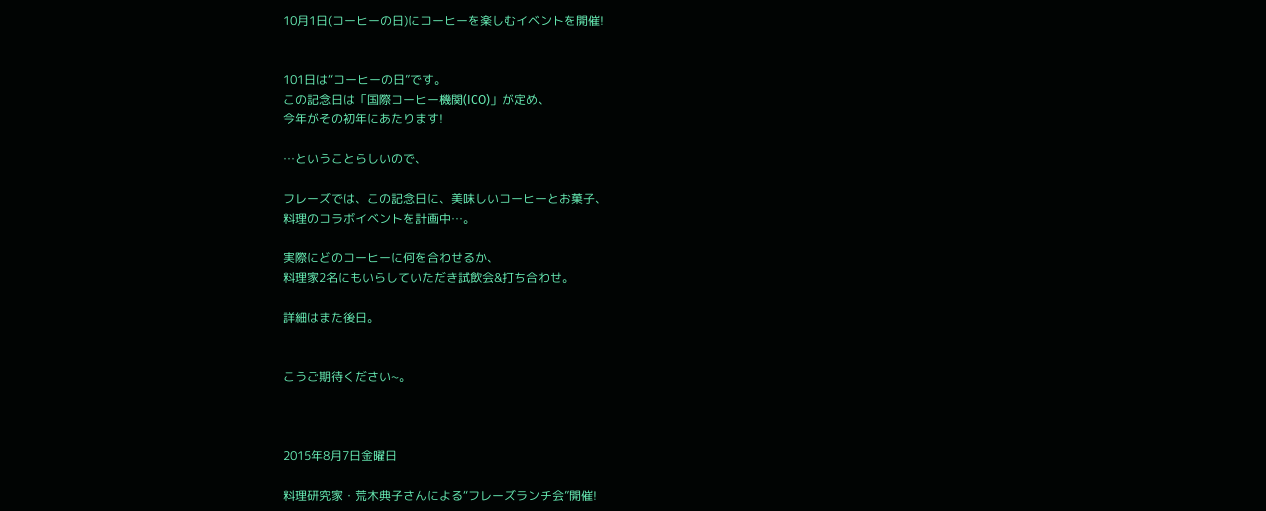10月1日(コーヒーの日)にコーヒーを楽しむイベントを開催!


101日は“コーヒーの日”です。
この記念日は「国際コーヒー機関(ICO)」が定め、
今年がその初年にあたります!

…ということらしいので、

フレーズでは、この記念日に、美味しいコーヒーとお菓子、
料理のコラボイベントを計画中…。

実際にどのコーヒーに何を合わせるか、
料理家2名にもいらしていただき試飲会&打ち合わせ。

詳細はまた後日。


こうご期待ください~。



2015年8月7日金曜日

料理研究家・荒木典子さんによる“フレーズランチ会”開催!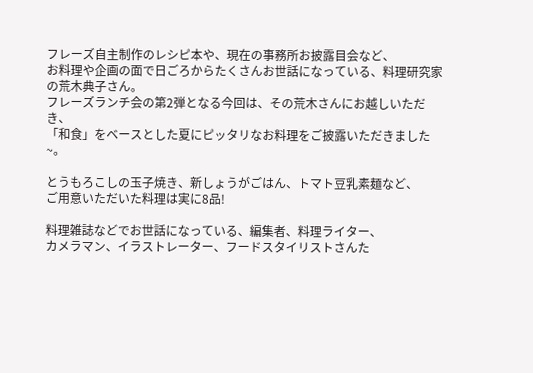フレーズ自主制作のレシピ本や、現在の事務所お披露目会など、
お料理や企画の面で日ごろからたくさんお世話になっている、料理研究家の荒木典子さん。
フレーズランチ会の第2弾となる今回は、その荒木さんにお越しいただき、
「和食」をベースとした夏にピッタリなお料理をご披露いただきました~。

とうもろこしの玉子焼き、新しょうがごはん、トマト豆乳素麺など、
ご用意いただいた料理は実に8品!

料理雑誌などでお世話になっている、編集者、料理ライター、
カメラマン、イラストレーター、フードスタイリストさんた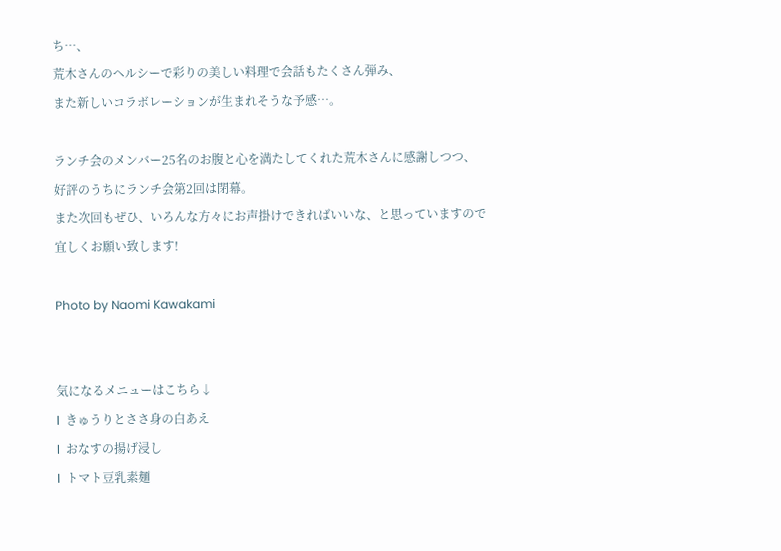ち…、
荒木さんのヘルシーで彩りの美しい料理で会話もたくさん弾み、
また新しいコラボレーションが生まれそうな予感…。

ランチ会のメンバー25名のお腹と心を満たしてくれた荒木さんに感謝しつつ、
好評のうちにランチ会第2回は閉幕。
また次回もぜひ、いろんな方々にお声掛けできればいいな、と思っていますので宜しくお願い致します!

Photo by Naomi Kawakami


気になるメニューはこちら↓
l  きゅうりとささ身の白あえ
l  おなすの揚げ浸し
l  トマト豆乳素麺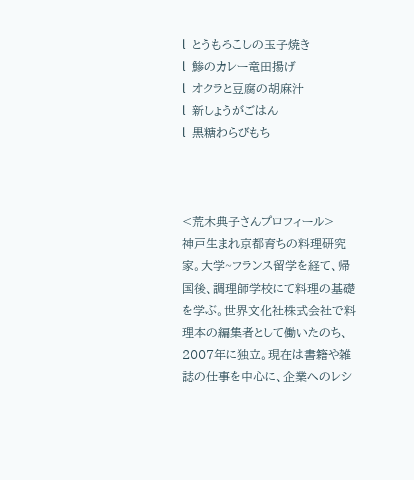l  とうもろこしの玉子焼き
l  鯵のカレー竜田揚げ
l  オクラと豆腐の胡麻汁
l  新しょうがごはん
l  黒糖わらびもち



<荒木典子さんプロフィール>
神戸生まれ京都育ちの料理研究家。大学~フランス留学を経て、帰国後、調理師学校にて料理の基礎を学ぶ。世界文化社株式会社で料理本の編集者として働いたのち、2007年に独立。現在は書籍や雑誌の仕事を中心に、企業へのレシ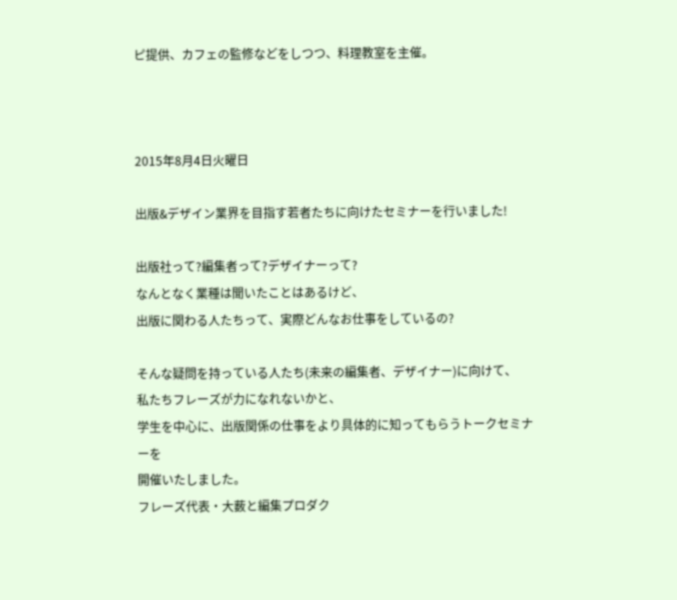ピ提供、カフェの監修などをしつつ、料理教室を主催。



2015年8月4日火曜日

出版&デザイン業界を目指す若者たちに向けたセミナーを行いました!

出版社って?編集者って?デザイナーって?
なんとなく業種は聞いたことはあるけど、
出版に関わる人たちって、実際どんなお仕事をしているの?

そんな疑問を持っている人たち(未来の編集者、デザイナー)に向けて、
私たちフレーズが力になれないかと、
学生を中心に、出版関係の仕事をより具体的に知ってもらうトークセミナーを
開催いたしました。
フレーズ代表・大薮と編集プロダク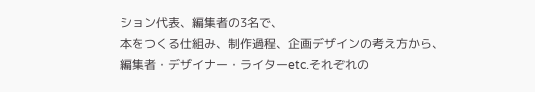ション代表、編集者の3名で、
本をつくる仕組み、制作過程、企画デザインの考え方から、
編集者・デザイナー・ライターetc.それぞれの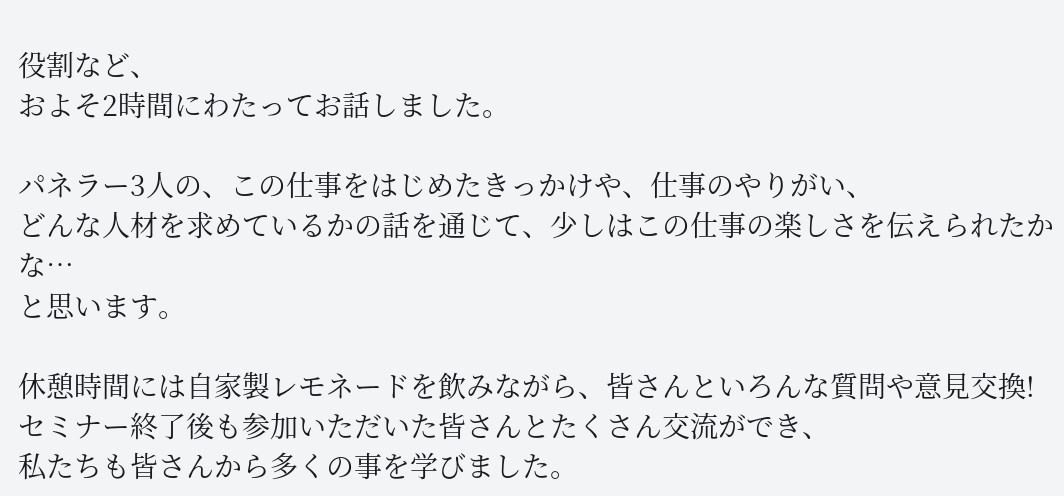役割など、
およそ2時間にわたってお話しました。

パネラー3人の、この仕事をはじめたきっかけや、仕事のやりがい、
どんな人材を求めているかの話を通じて、少しはこの仕事の楽しさを伝えられたかな…
と思います。

休憩時間には自家製レモネードを飲みながら、皆さんといろんな質問や意見交換!
セミナー終了後も参加いただいた皆さんとたくさん交流ができ、
私たちも皆さんから多くの事を学びました。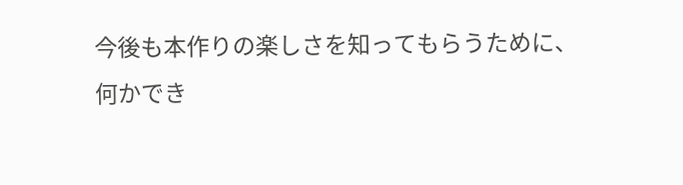今後も本作りの楽しさを知ってもらうために、
何かでき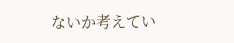ないか考えてい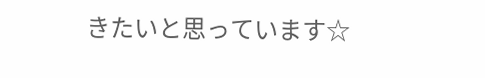きたいと思っています☆